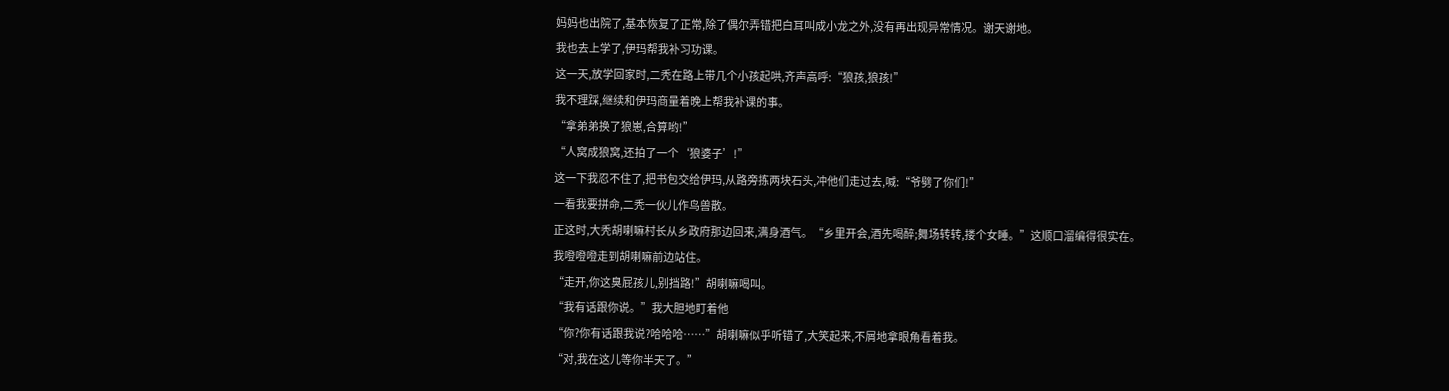妈妈也出院了,基本恢复了正常,除了偶尔弄错把白耳叫成小龙之外,没有再出现异常情况。谢天谢地。
我也去上学了,伊玛帮我补习功课。
这一天,放学回家时,二秃在路上带几个小孩起哄,齐声高呼:“狼孩,狼孩!”
我不理踩,继续和伊玛商量着晚上帮我补课的事。
“拿弟弟换了狼崽,合算哟!”
“人窝成狼窝,还拍了一个‘狼婆子’!”
这一下我忍不住了,把书包交给伊玛,从路旁拣两块石头,冲他们走过去,喊:“爷劈了你们!”
一看我要拼命,二秃一伙儿作鸟兽散。
正这时,大秃胡喇嘛村长从乡政府那边回来,满身酒气。“乡里开会,酒先喝醉;舞场转转,搂个女睡。”这顺口溜编得很实在。
我噔噔噔走到胡喇嘛前边站住。
“走开,你这臭屁孩儿,别挡路!”胡喇嘛喝叫。
“我有话跟你说。”我大胆地盯着他
“你?你有话跟我说?哈哈哈……”胡喇嘛似乎听错了,大笑起来,不屑地拿眼角看着我。
“对,我在这儿等你半天了。”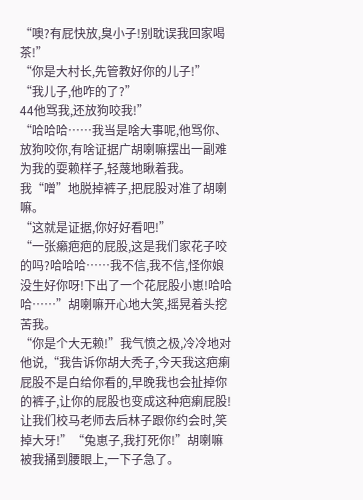“噢?有屁快放,臭小子!别耽误我回家喝茶!”
“你是大村长,先管教好你的儿子!”
“我儿子,他咋的了?”
44他骂我,还放狗咬我!”
“哈哈哈……我当是啥大事呢,他骂你、放狗咬你,有啥证据广胡喇嘛摆出一副难为我的耍赖样子,轻蔑地瞅着我。
我“噌”地脱掉裤子,把屁股对准了胡喇嘛。
“这就是证据,你好好看吧!”
“一张癩疤疤的屁股,这是我们家花子咬的吗?哈哈哈……我不信,我不信,怪你娘没生好你呀!下出了一个花屁股小崽!哈哈哈……”胡喇嘛开心地大笑,摇晃着头挖苦我。
“你是个大无赖!”我气愤之极,冷冷地对他说,“我告诉你胡大秃子,今天我这疤瘌屁股不是白给你看的,早晚我也会扯掉你的裤子,让你的屁股也变成这种疤瘌屁股!让我们校马老师去后林子跟你约会时,笑掉大牙!”“兔崽子,我打死你!”胡喇嘛被我捅到腰眼上,一下子急了。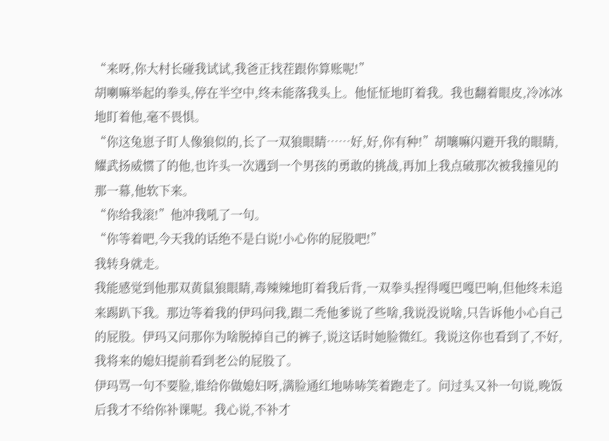“来呀,你大村长碰我试试,我爸正找茬跟你算账呢!”
胡喇嘛举起的拳头,停在半空中,终未能落我头上。他怔怔地盯着我。我也翻着眼皮,冷冰冰地盯着他,毫不畏惧。
“你这兔崽子盯人像狼似的,长了一双狼眼睛……好,好,你有种!”胡嚷嘛闪避开我的眼睛,耀武扬威惯了的他,也许头一次遇到一个男孩的勇敢的挑战,再加上我点破那次被我撞见的那一幕,他软下来。
“你给我滚!”他冲我吼了一句。
“你等着吧,今天我的话绝不是白说!小心你的屁股吧!”
我转身就走。
我能感觉到他那双黄鼠狼眼睛,毒辣辣地盯着我后背,一双拳头捏得嘎巴嘎巴响,但他终未追来踢趴下我。那边等着我的伊玛问我,跟二秃他爹说了些啥,我说没说啥,只告诉他小心自己的屁股。伊玛又问那你为啥脱掉自己的裤子,说这话时她脸微红。我说这你也看到了,不好,我将来的媳妇提前看到老公的屁股了。
伊玛骂一句不要脸,谁给你做媳妇呀,满脸通红地哧哧笑着跑走了。问过头又补一句说,晚饭后我才不给你补课呢。我心说,不补才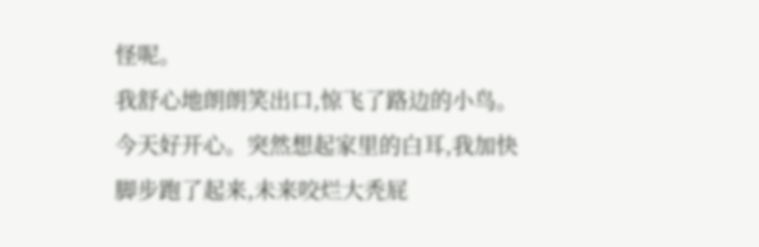怪呢。
我舒心地朗朗笑出口,惊飞了路边的小鸟。
今天好开心。突然想起家里的白耳,我加快脚步跑了起来,未来咬烂大秃屁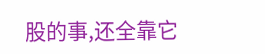股的事,还全靠它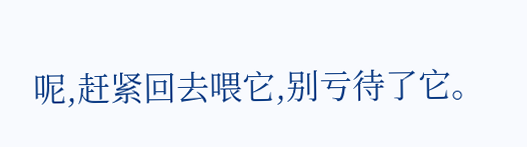呢,赶紧回去喂它,别亏待了它。